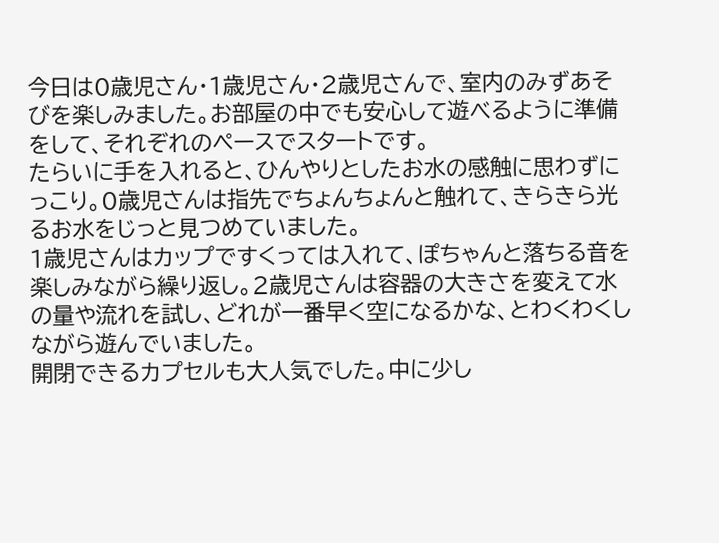今日は0歳児さん・1歳児さん・2歳児さんで、室内のみずあそびを楽しみました。お部屋の中でも安心して遊べるように準備をして、それぞれのペースでスタートです。
たらいに手を入れると、ひんやりとしたお水の感触に思わずにっこり。0歳児さんは指先でちょんちょんと触れて、きらきら光るお水をじっと見つめていました。
1歳児さんはカップですくっては入れて、ぽちゃんと落ちる音を楽しみながら繰り返し。2歳児さんは容器の大きさを変えて水の量や流れを試し、どれが一番早く空になるかな、とわくわくしながら遊んでいました。
開閉できるカプセルも大人気でした。中に少し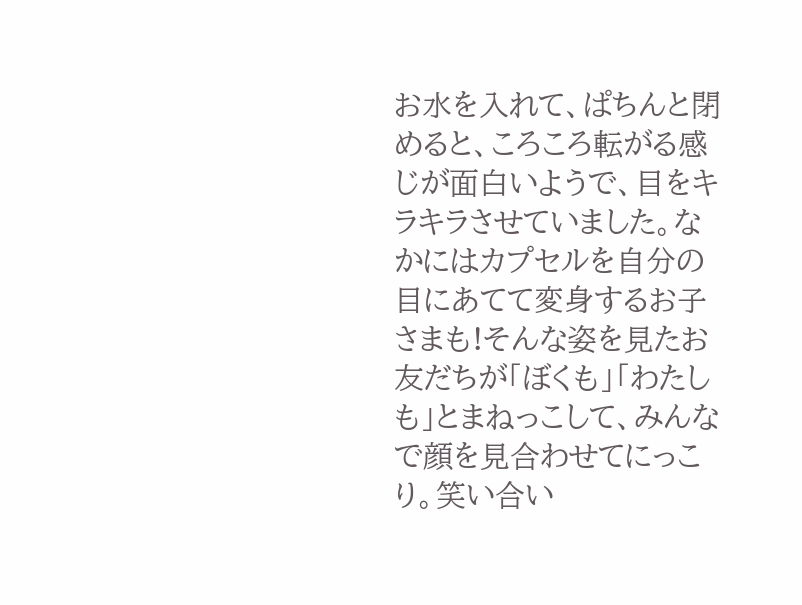お水を入れて、ぱちんと閉めると、ころころ転がる感じが面白いようで、目をキラキラさせていました。なかにはカプセルを自分の目にあてて変身するお子さまも!そんな姿を見たお友だちが「ぼくも」「わたしも」とまねっこして、みんなで顔を見合わせてにっこり。笑い合い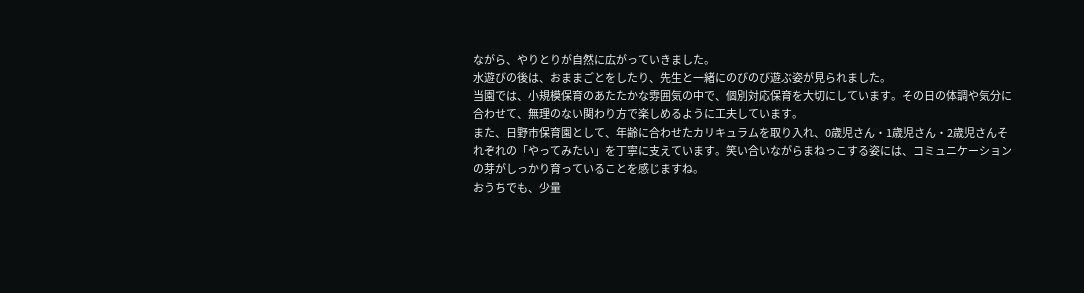ながら、やりとりが自然に広がっていきました。
水遊びの後は、おままごとをしたり、先生と一緒にのびのび遊ぶ姿が見られました。
当園では、小規模保育のあたたかな雰囲気の中で、個別対応保育を大切にしています。その日の体調や気分に合わせて、無理のない関わり方で楽しめるように工夫しています。
また、日野市保育園として、年齢に合わせたカリキュラムを取り入れ、0歳児さん・1歳児さん・2歳児さんそれぞれの「やってみたい」を丁寧に支えています。笑い合いながらまねっこする姿には、コミュニケーションの芽がしっかり育っていることを感じますね。
おうちでも、少量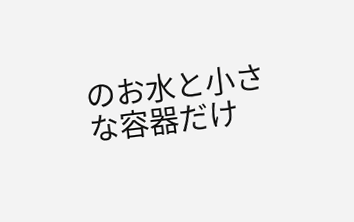のお水と小さな容器だけ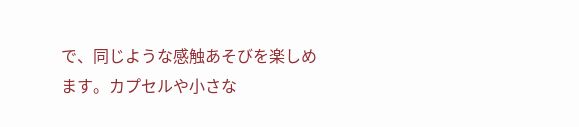で、同じような感触あそびを楽しめます。カプセルや小さな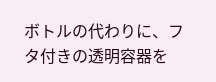ボトルの代わりに、フタ付きの透明容器を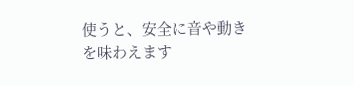使うと、安全に音や動きを味わえます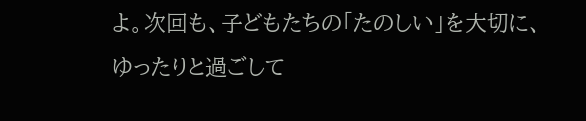よ。次回も、子どもたちの「たのしい」を大切に、ゆったりと過ごして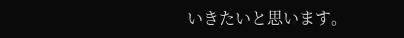いきたいと思います。